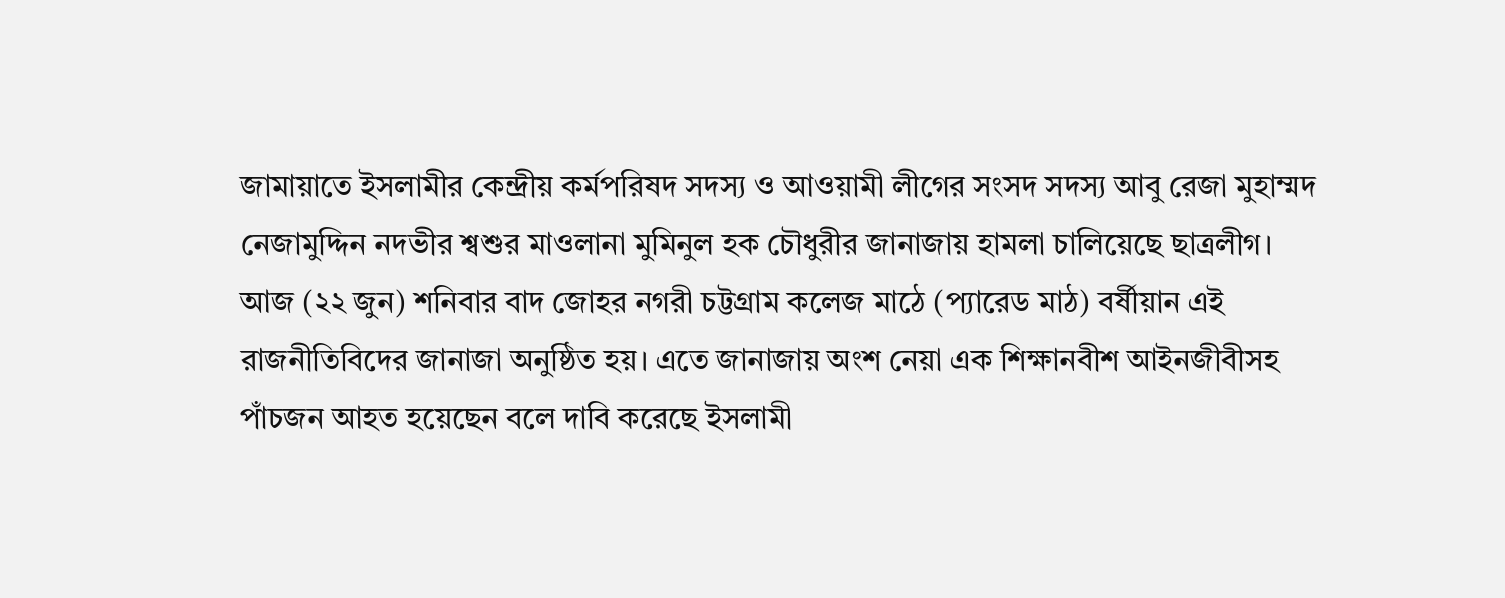জামায়াতে ইসলামীর কেন্দ্রীয় কর্মপরিষদ সদস্য ও আওয়ামী লীগের সংসদ সদস্য আবু রেজা মুহাম্মদ নেজামুদ্দিন নদভীর শ্বশুর মাওলানা মুমিনুল হক চৌধুরীর জানাজায় হামলা চালিয়েছে ছাত্রলীগ।
আজ (২২ জুন) শনিবার বাদ জোহর নগরী চট্টগ্রাম কলেজ মাঠে (প্যারেড মাঠ) বর্ষীয়ান এই রাজনীতিবিদের জানাজা অনুষ্ঠিত হয়। এতে জানাজায় অংশ নেয়া এক শিক্ষানবীশ আইনজীবীসহ পাঁচজন আহত হয়েছেন বলে দাবি করেছে ইসলামী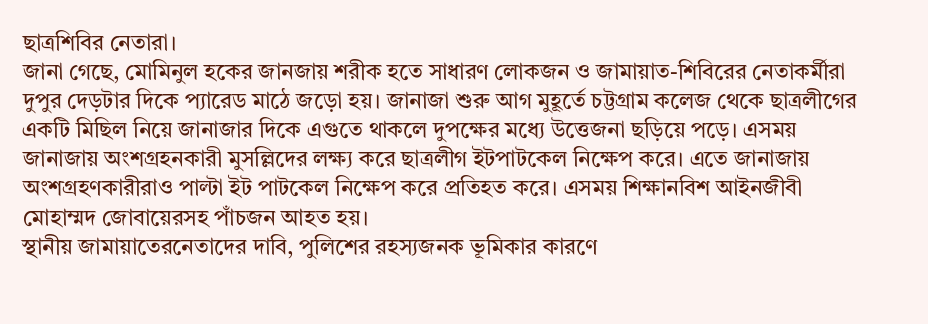ছাত্রশিবির নেতারা।
জানা গেছে, মোমিনুল হকের জানজায় শরীক হতে সাধারণ লোকজন ও জামায়াত-শিবিরের নেতাকর্মীরা দুপুর দেড়টার দিকে প্যারেড মাঠে জড়ো হয়। জানাজা শুরু আগ মুহূর্তে চট্টগ্রাম কলেজ থেকে ছাত্রলীগের একটি মিছিল নিয়ে জানাজার দিকে এগুতে থাকলে দুপক্ষের মধ্যে উত্তেজনা ছড়িয়ে পড়ে। এসময় জানাজায় অংশগ্রহনকারী মুসল্লিদের লক্ষ্য করে ছাত্রলীগ ইটপাটকেল নিক্ষেপ করে। এতে জানাজায় অংশগ্রহণকারীরাও পাল্টা ইট পাটকেল নিক্ষেপ করে প্রতিহত করে। এসময় শিক্ষানবিশ আইনজীবী মোহাম্মদ জোবায়েরসহ পাঁচজন আহত হয়।
স্থানীয় জামায়াতেরনেতাদের দাবি, পুলিশের রহস্যজনক ভূমিকার কারণে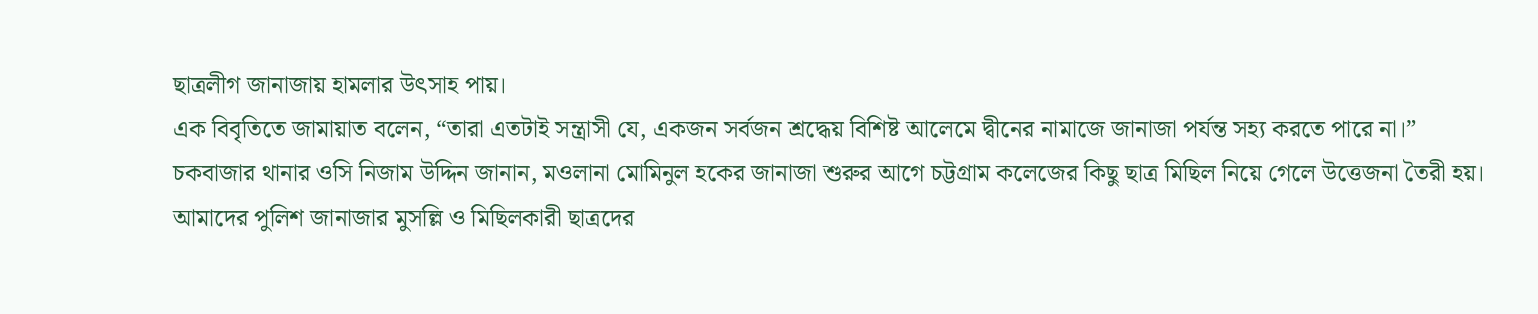ছাত্রলীগ জানাজায় হামলার উৎসাহ পায়।
এক বিবৃতিতে জামায়াত বলেন, “তারা এতটাই সন্ত্রাসী যে, একজন সর্বজন শ্রদ্ধেয় বিশিষ্ট আলেমে দ্বীনের নামাজে জানাজা পর্যন্ত সহ্য করতে পারে না।”
চকবাজার থানার ওসি নিজাম উদ্দিন জানান, মওলানা মোমিনুল হকের জানাজা শুরুর আগে চট্টগ্রাম কলেজের কিছু ছাত্র মিছিল নিয়ে গেলে উত্তেজনা তৈরী হয়। আমাদের পুলিশ জানাজার মুসল্লি ও মিছিলকারী ছাত্রদের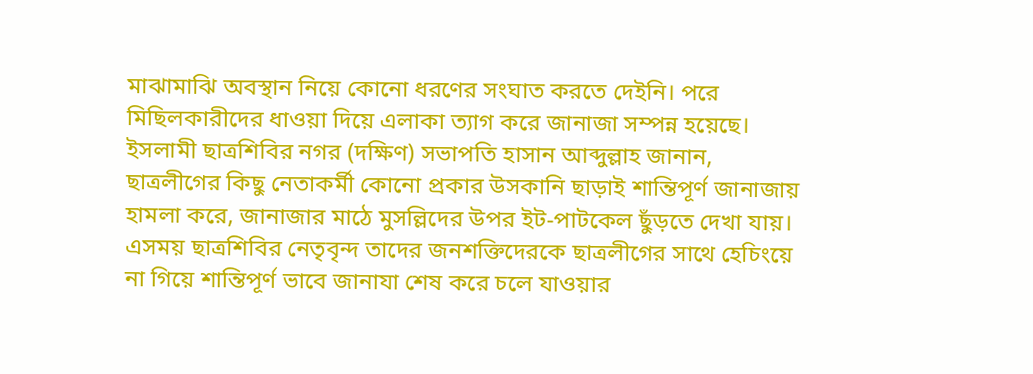মাঝামাঝি অবস্থান নিয়ে কোনো ধরণের সংঘাত করতে দেইনি। পরে মিছিলকারীদের ধাওয়া দিয়ে এলাকা ত্যাগ করে জানাজা সম্পন্ন হয়েছে।
ইসলামী ছাত্রশিবির নগর (দক্ষিণ) সভাপতি হাসান আব্দুল্লাহ জানান, ছাত্রলীগের কিছু নেতাকর্মী কোনো প্রকার উসকানি ছাড়াই শান্তিপূর্ণ জানাজায় হামলা করে, জানাজার মাঠে মুসল্লিদের উপর ইট-পাটকেল ছুঁড়তে দেখা যায়। এসময় ছাত্রশিবির নেতৃবৃন্দ তাদের জনশক্তিদেরকে ছাত্রলীগের সাথে হেচিংয়ে না গিয়ে শান্তিপূর্ণ ভাবে জানাযা শেষ করে চলে যাওয়ার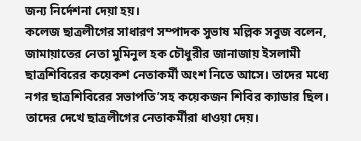জন্য নির্দেশনা দেয়া হয়।
কলেজ ছাত্রলীগের সাধারণ সম্পাদক সুভাষ মল্লিক সবুজ বলেন, জামায়াতের নেতা মুমিনুল হক চৌধুরীর জানাজায় ইসলামী ছাত্রশিবিরের কয়েকশ নেতাকর্মী অংশ নিতে আসে। তাদের মধ্যে নগর ছাত্রশিবিরের সভাপতি’সহ কয়েকজন শিবির ক্যাডার ছিল। তাদের দেখে ছাত্রলীগের নেতাকর্মীরা ধাওয়া দেয়।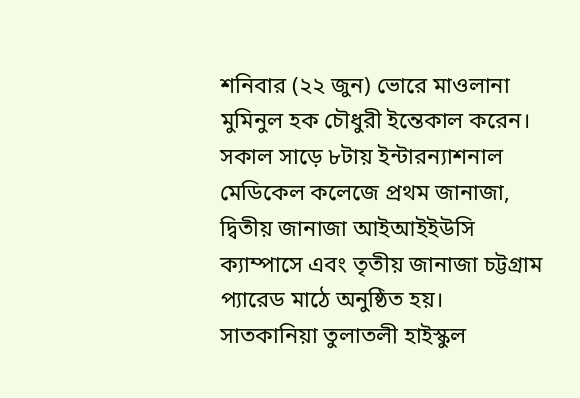শনিবার (২২ জুন) ভোরে মাওলানা মুমিনুল হক চৌধুরী ইন্তেকাল করেন। সকাল সাড়ে ৮টায় ইন্টারন্যাশনাল মেডিকেল কলেজে প্রথম জানাজা, দ্বিতীয় জানাজা আইআইইউসি ক্যাম্পাসে এবং তৃতীয় জানাজা চট্টগ্রাম প্যারেড মাঠে অনুষ্ঠিত হয়। সাতকানিয়া তুলাতলী হাইস্কুল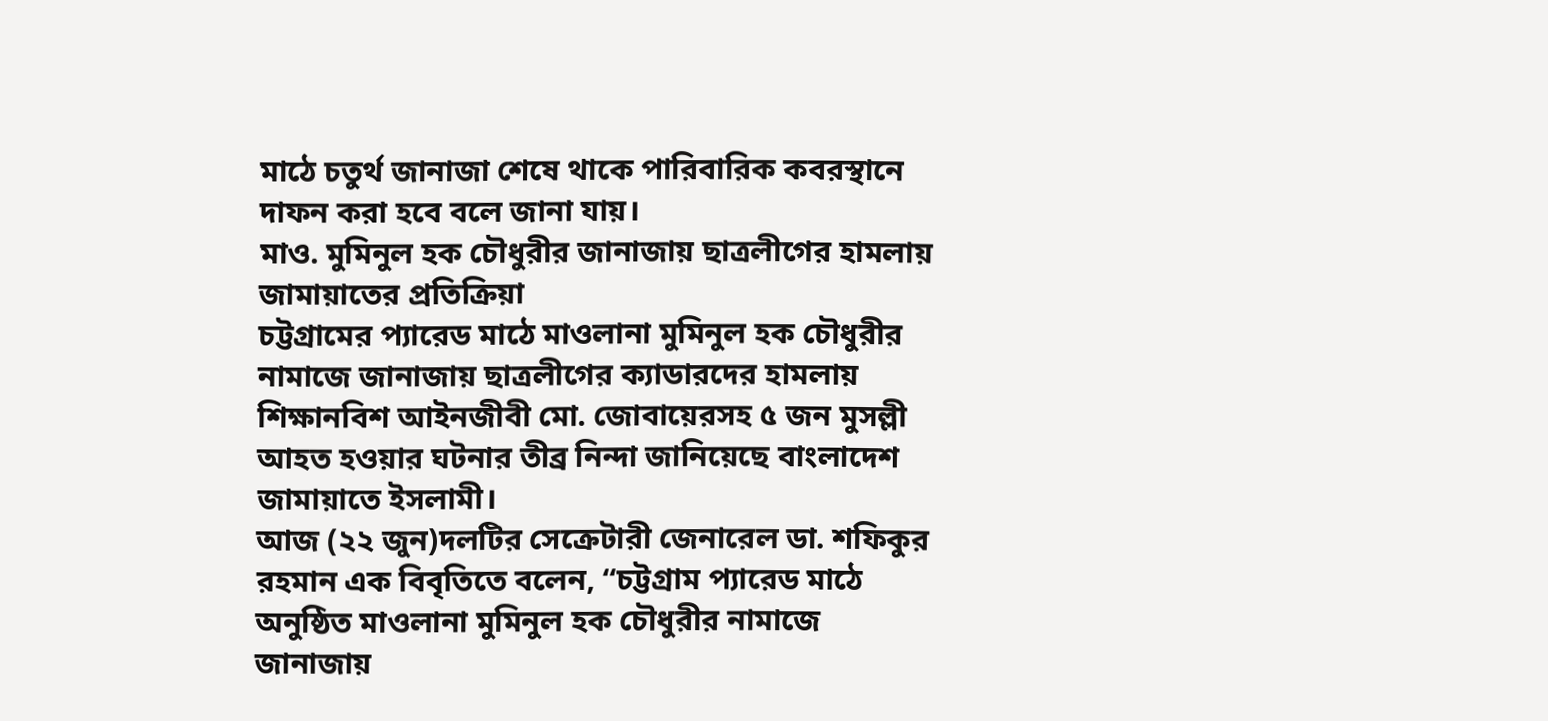মাঠে চতুর্থ জানাজা শেষে থাকে পারিবারিক কবরস্থানে দাফন করা হবে বলে জানা যায়।
মাও. মুমিনুল হক চৌধুরীর জানাজায় ছাত্রলীগের হামলায় জামায়াতের প্রতিক্রিয়া
চট্টগ্রামের প্যারেড মাঠে মাওলানা মুমিনুল হক চৌধুরীর নামাজে জানাজায় ছাত্রলীগের ক্যাডারদের হামলায় শিক্ষানবিশ আইনজীবী মো. জোবায়েরসহ ৫ জন মুসল্লী আহত হওয়ার ঘটনার তীব্র নিন্দা জানিয়েছে বাংলাদেশ জামায়াতে ইসলামী।
আজ (২২ জুন)দলটির সেক্রেটারী জেনারেল ডা. শফিকুর রহমান এক বিবৃতিতে বলেন, “চট্টগ্রাম প্যারেড মাঠে অনুষ্ঠিত মাওলানা মুমিনুল হক চৌধুরীর নামাজে জানাজায়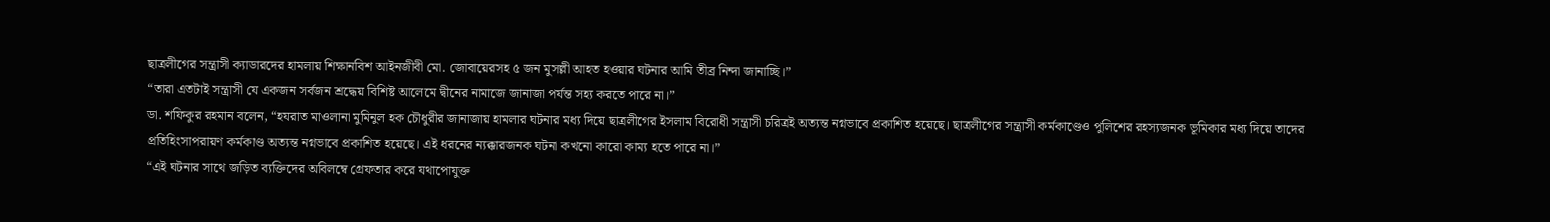ছাত্রলীগের সন্ত্রাসী ক্যাডারদের হামলায় শিক্ষানবিশ আইনজীবী মো. জোবায়েরসহ ৫ জন মুসল্লী আহত হওয়ার ঘটনার আমি তীব্র নিন্দা জানাচ্ছি।”
“তারা এতটাই সন্ত্রাসী যে একজন সর্বজন শ্রদ্ধেয় বিশিষ্ট আলেমে দ্বীনের নামাজে জানাজা পর্যন্ত সহ্য করতে পারে না।”
ডা. শফিকুর রহমান বলেন, “হযরাত মাওলানা মুমিনুল হক চৌধুরীর জানাজায় হামলার ঘটনার মধ্য দিয়ে ছাত্রলীগের ইসলাম বিরোধী সন্ত্রাসী চরিত্রই অত্যন্ত নগ্নভাবে প্রকাশিত হয়েছে। ছাত্রলীগের সন্ত্রাসী কর্মকাণ্ডেও পুলিশের রহস্যজনক ভূমিকার মধ্য দিয়ে তাদের প্রতিহিংসাপরায়ণ কর্মকাণ্ড অত্যন্ত নগ্নভাবে প্রকাশিত হয়েছে। এই ধরনের ন্যক্কারজনক ঘটনা কখনো কারো কাম্য হতে পারে না।”
“এই ঘটনার সাথে জড়িত ব্যক্তিদের অবিলম্বে গ্রেফতার করে যথাপোযুক্ত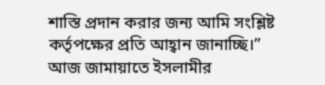শাস্তি প্রদান করার জন্য আমি সংশ্লিষ্ট কর্তৃপক্ষের প্রতি আহ্বান জানাচ্ছি।”
আজ জামায়াতে ইসলামীর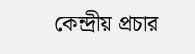কেন্দ্রীয় প্রচার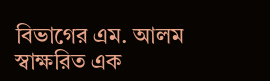বিভাগের এম. আলম স্বাক্ষরিত এক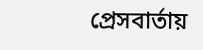প্রেসবার্তায়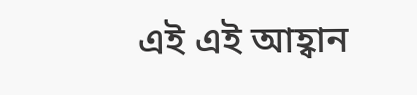এই এই আহ্বান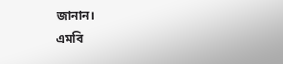জানান।
এমবি